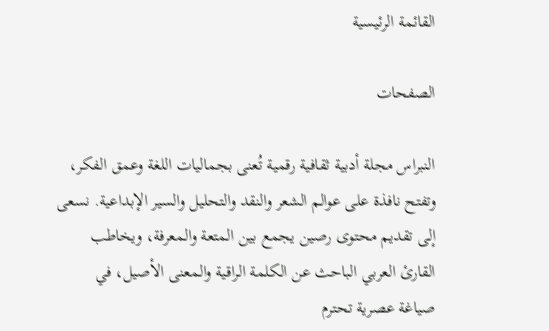القائمة الرئيسية

الصفحات

النبراس مجلة أدبية ثقافية رقمية تُعنى بجماليات اللغة وعمق الفكر، وتفتح نافذة على عوالم الشعر والنقد والتحليل والسير الإبداعية. نسعى إلى تقديم محتوى رصين يجمع بين المتعة والمعرفة، ويخاطب القارئ العربي الباحث عن الكلمة الراقية والمعنى الأصيل، في صياغة عصرية تحترم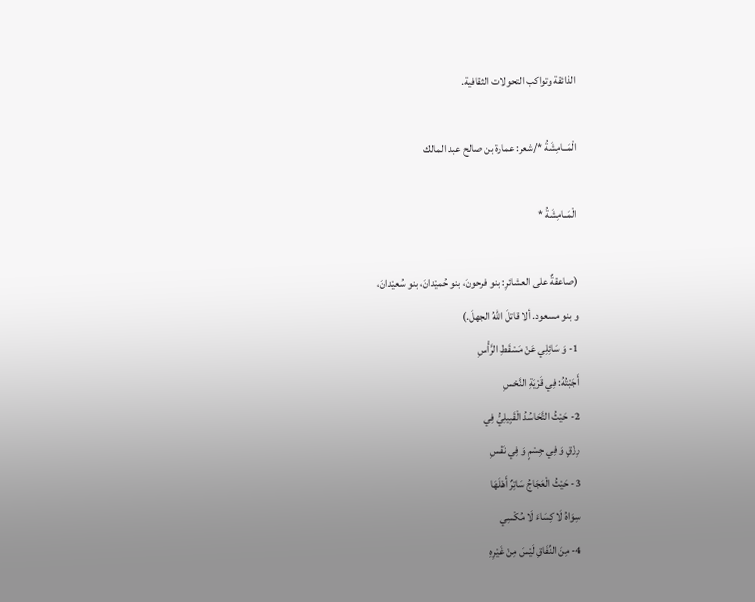الذائقة وتواكب التحولات الثقافية.

الْمَــامِشَةُ */شعر: عمارة بن صالح عبد المالك

الْمَــامِشَةُ *

(صاعقةٌ على العشائرِ: بنو فرحونَ، بنو حُميْدانَ، بنو سُعيْدانَ،
و بنو مسعود. ألا قاتلَ اللّهُ الجهلَ.)
1- وَ سَائِلِي عَنْ مَسْقَطِ الرَّأْسِ
أَجَبْتُهُ: فِي قَرْيَةِ النَّحْسِ
2- حَيْثُ التَّحَاسُدُ الْقَبِيلِيُّ فِي
رِزْقٍ وَ فِي جِسْمٍ وَ فِي نَفْسِ
3- حَيْثُ الْعَجَاجُ سَاتِرٌ أَهْلَهَا
سِوَاهُ لَا كِسَاءَ لَا مُكْسِي
4- مِنَ النِّفَاقِ لَيْسَ مِنْ غَيْرِهِ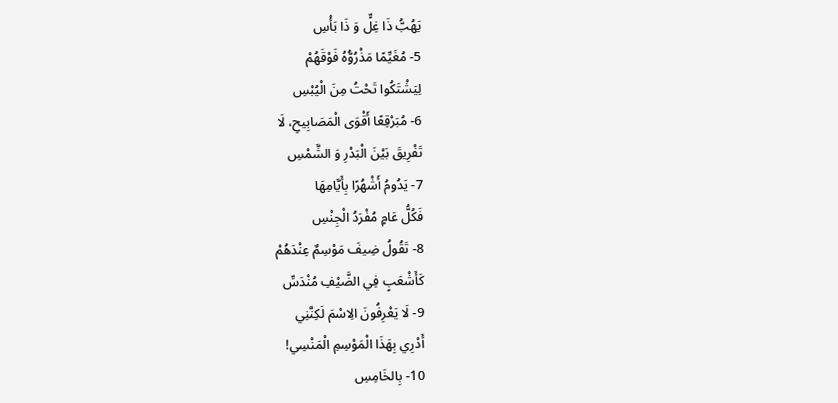يَهُبُّ ذَا غِلٍّ وَ ذَا بَأْسِ
5- مُغَيِّمًا مَذْرُوُّهُ فَوْقَهُمْ
لِيَشْتَكُوا تَحْتُ مِنَ الْيُبْسِ
6- مُبَرْقِعًا أَقْوَى الْمَصَابِيحِ، لَا
تَفْرِيقَ بَيْنَ الْبَدْرِ وَ الشَّمْسِ
7- يَدُومُ أَشْهُرًا بِأَيَّامِهَا
فَكُلُّ عَامٍ مُفْرَدُ الْجِنْسِ
8- تَقُولُ ضِيفَ مَوْسِمٌ عِنْدَهُمْ
كَأَشْعَبٍ فِي الضَّيْفِ مُنْدَسِّ
9- لَا يَعْرِفُونَ الِاسْمَ لَكِنَّنِي
أَدْرِي بِهَذَا الْمَوْسِمِ الْمَنْسِي!
10- بِالخَامِسِ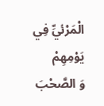الْمَرْئيِّ فِي يَوْمِهِمْ
وَ الصَّحْبَ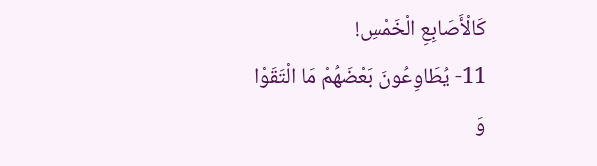كَالْأَصَابِعِ الْخَمْسِ!
11- يُطَاوِعُونَ بَعْضَهُمْ مَا الْتَقَوْا
وَ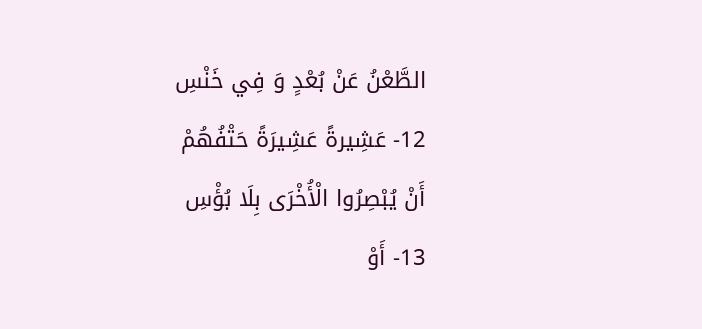الطَّعْنُ عَنْ بُعْدٍ وَ فِي خَنْسِ
12- عَشِيرةً عَشِيرَةً حَتْفُهُمْ
أَنْ يُبْصِرُوا الْأُخْرَى بِلَا بُؤْسِ
13- أَوْ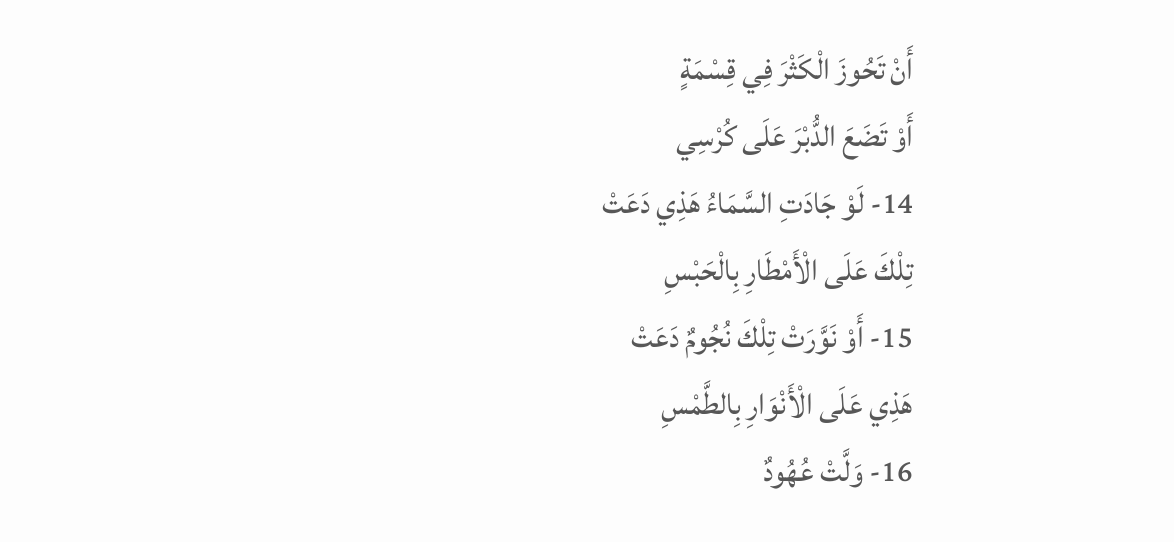أَنْ تَحُوزَ الْكَثْرَ فِي قِسْمَةٍ
أَوْ تَضَعَ الدُّبْرَ عَلَى كُرْسِي
14- لَوْ جَادَتِ السَّمَاءُ هَذِي دَعَتْ
تِلْكَ عَلَى الْأَمْطَارِ بِالْحَبْسِ
15- أَوْ نَوَّرَتْ تِلْكَ نُجُومٌ دَعَتْ
هَذِي عَلَى الْأَنْوَارِ بِالطَّمْسِ
16- وَلَّتْ عُهُودٌ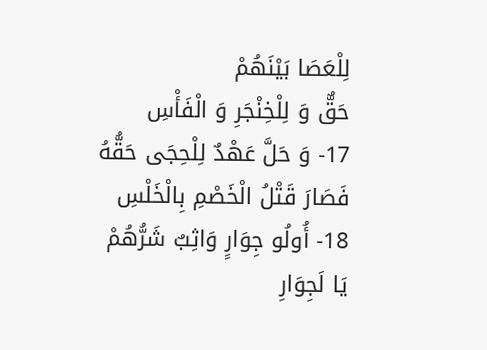لِلْعَصَا بَيْنَهُمْ
حَقٌّ وَ لِلْخِنْجَرِ وَ الْفَأْسِ
17- وَ حَلَّ عَهْدٌ لِلْحِجَى حَقُّهُ
فَصَارَ قَتْلُ الْخَصْمِ بِالْخَلْسِ
18- أُولُو جِوَارٍ وَاثِبٌ شَرُّهُمْ
يَا لَجِوَارِ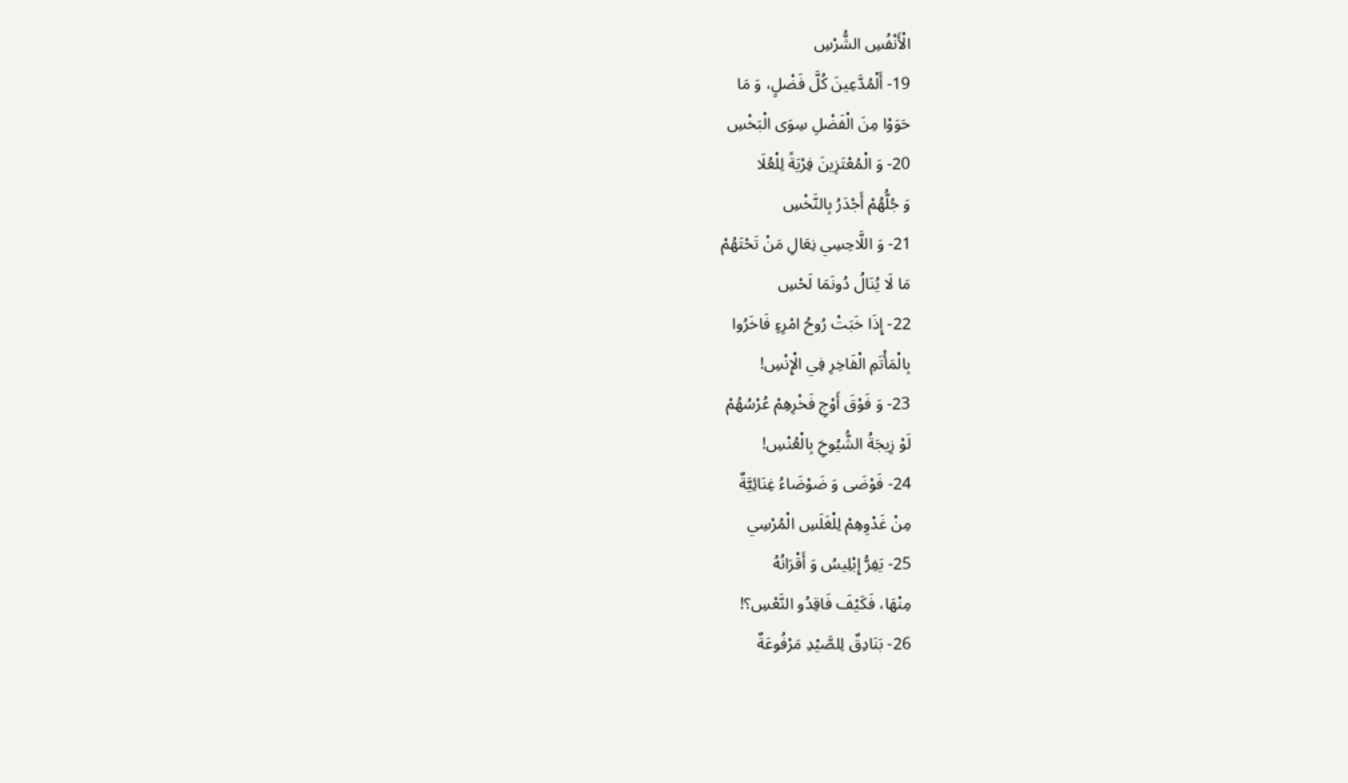الْأَنْفُسِ الشُّرْسِ
19- أَلْمُدَّعِينَ كُلَّ فَضْلٍ، وَ مَا
حَوَوْا مِنَ الْفَضْلِ سِوَى الْبَخْسِ
20- وَ الْمُعْتَزِينَ فِرْيَةً لِلْعُلَا
وَ جُلُّهُمْ أَجْدَرُ بِالنَّخْسِ
21- وَ اللَّاحِسِي نِعَالِ مَنْ تَحْتَهُمْ
مَا لَا يُنَالُ دُونَمَا لَحْسِ
22- إِذَا خَبَتْ رُوحُ امْرِءٍ فَاخَرُوا
بِالْمَأْتَمِ الْفَاخِرِ فِي الْإِنْسِ!
23- وَ فَوْقَ أَوْجِ فَخْرِهِمْ عُرْسُهُمْ
لَوْ زِيجَةُ الشُّيُوخِ بِالْعُنْسِ!
24- فَوْضَى وَ ضَوْضَاءُ غِنَائِيَّةٌ
مِنْ غَدْوِهِمْ لِلْغَلَسِ الْمُرْسِي
25- يَفِرُّ إِبْلِيسُ وَ أَقْرَانُهُ
مِنْهَا، فَكَيْفَ فَاقِدُو النَّعْسِ؟!
26- بَنَادِقٌ لِلصَّيْدِ مَرْفُوعَةٌ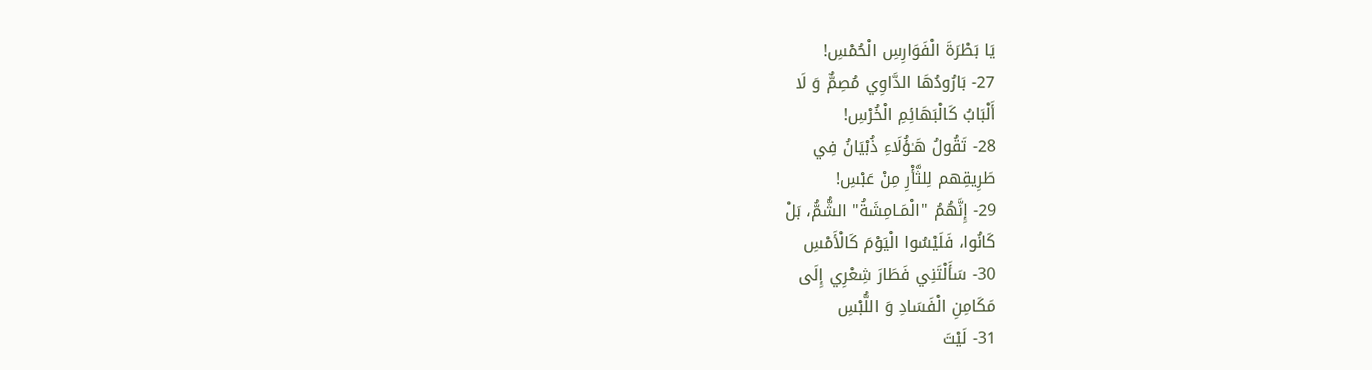يَا بَطْرَةَ الْفَوَارِسِ الْحُمْسِ!
27- بَارُودُهَا الدَّاوِي مُصِمٌّ وَ لَا
أَلْبَابُ كَالْبَهَائِمِ الْخُرْسِ!
28- تَقُولُ هَـٰؤُلَاءِ ذُبْيَانُ فِي
طَرِيقِهم لِلثَّأْرِ مِنْ عَبْسِ!
29- إِنَّهُمُ "الْمَـامِشَةُ" الشُّمُّ، بَلْ
كَانُوا، فَلَيْسُوا الْيَوْمَ كَالْأَمْسِ
30- سَأَلْتَنِي فَطَارَ شِعْرِي إِلَى
مَكَامِنِ الْفَسَادِ وَ اللُّبْسِ
31- لَيْتَ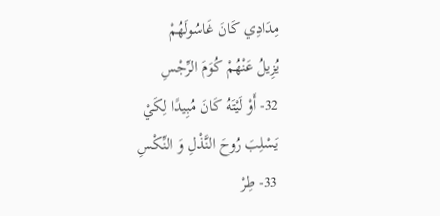مِدَادِي كَانَ غَاسُولَهُمْ
يُزِيلُ عَنْهُمْ كُوَمَ الرِّجْسِ
32- أَوْ لَيْتَهُ كَانَ مُبِيدًا لِكَيْ
يَسْلِبَ رُوحَ النَّذْلِ وَ النِّكْسِ
33- طِرْ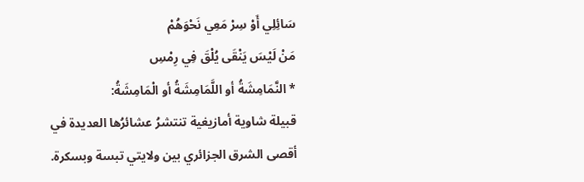سَائِلِي أَوْ سِرْ مَعِي نَحْوَهُمْ
مَنْ لَيْسَ يَنْقَى يُلْقَ فِي رِمْسِ
* النَّمَامِشَةُ أو اللَّمَامِشَةُ أو الْمَامِشَةُ:
قبيلة شاوية أمازيغية تنتشرُ عشائرُها العديدة في أقصى الشرق الجزائري بين ولايتي تبسة وبسكرة.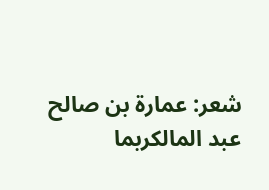شعر: عمارة بن صالح عبد المالكربما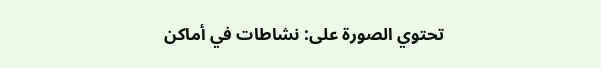تحتوي الصورة على: نشاطات في أماكن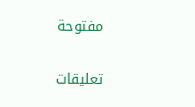مفتوحة

تعليقات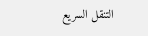التنقل السريع